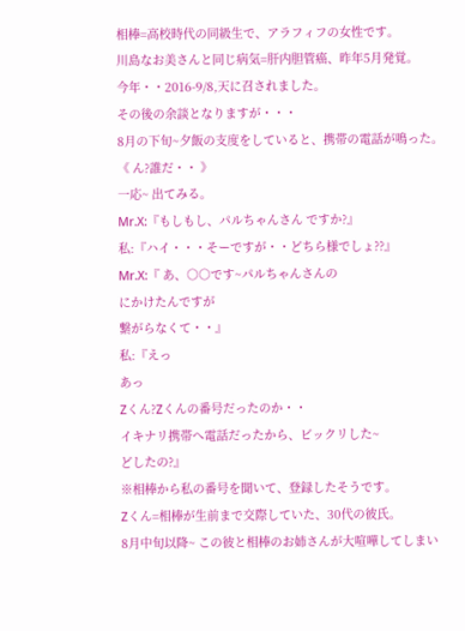相棒=高校時代の同級生で、アラフィフの女性です。
川島なお美さんと同じ病気=肝内胆管癌、昨年5月発覚。
今年・・2016-9/8,天に召されました。
その後の余談となりますが・・・
8月の下旬~夕飯の支度をしていると、携帯の電話が鳴った。
《 ん?誰だ・・ 》
一応~ 出てみる。
Mr.X:『もしもし、パルちゃんさん ですか?』
私:『ハイ・・・そーですが・・どちら様でしょ??』
Mr.X:『 あ、○○です~パルちゃんさんの
にかけたんですが
繋がらなくて・・』
私:『えっ
あっ
Zくん?Zくんの番号だったのか・・
イキナリ携帯へ電話だったから、ビックリした~
どしたの?』
※相棒から私の番号を聞いて、登録したそうです。
Zくん=相棒が生前まで交際していた、30代の彼氏。
8月中旬以降~ この彼と相棒のお姉さんが大喧嘩してしまい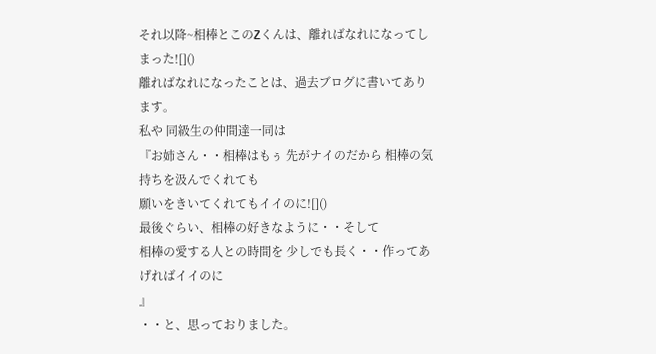それ以降~相棒とこのZくんは、離ればなれになってしまった![]()
離ればなれになったことは、過去ブログに書いてあります。
私や 同級生の仲間達一同は
『お姉さん・・相棒はもぅ 先がナイのだから 相棒の気持ちを汲んでくれても
願いをきいてくれてもイイのに![]()
最後ぐらい、相棒の好きなように・・そして
相棒の愛する人との時間を 少しでも長く・・作ってあげればイイのに
』
・・と、思っておりました。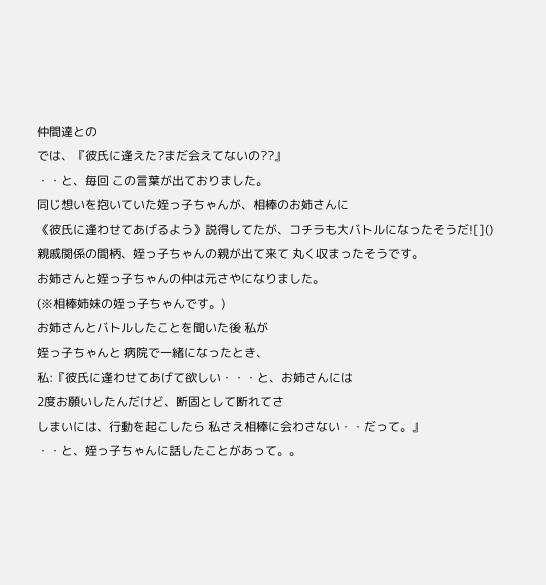仲間達との
では、『彼氏に逢えた?まだ会えてないの??』
・・と、毎回 この言葉が出ておりました。
同じ想いを抱いていた姪っ子ちゃんが、相棒のお姉さんに
《彼氏に逢わせてあげるよう》説得してたが、コチラも大バトルになったそうだ![]()
親戚関係の間柄、姪っ子ちゃんの親が出て来て 丸く収まったそうです。
お姉さんと姪っ子ちゃんの仲は元さやになりました。
(※相棒姉妹の姪っ子ちゃんです。)
お姉さんとバトルしたことを聞いた後 私が
姪っ子ちゃんと 病院で一緒になったとき、
私:『彼氏に逢わせてあげて欲しい・・・と、お姉さんには
2度お願いしたんだけど、断固として断れてさ
しまいには、行動を起こしたら 私さえ相棒に会わさない・・だって。』
・・と、姪っ子ちゃんに話したことがあって。。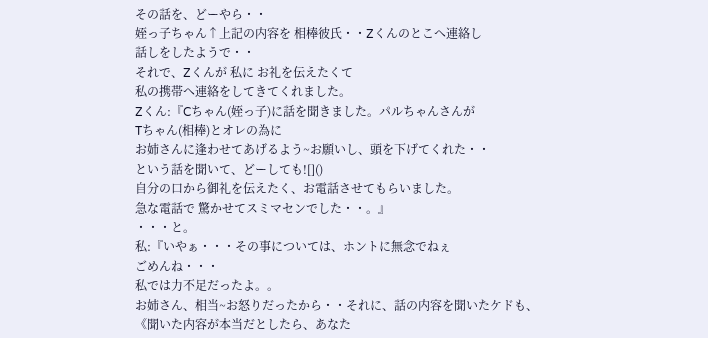その話を、どーやら・・
姪っ子ちゃん↑上記の内容を 相棒彼氏・・Zくんのとこへ連絡し
話しをしたようで・・
それで、Zくんが 私に お礼を伝えたくて
私の携帯へ連絡をしてきてくれました。
Zくん:『Cちゃん(姪っ子)に話を聞きました。パルちゃんさんが
Tちゃん(相棒)とオレの為に
お姉さんに逢わせてあげるよう~お願いし、頭を下げてくれた・・
という話を聞いて、どーしても![]()
自分の口から御礼を伝えたく、お電話させてもらいました。
急な電話で 驚かせてスミマセンでした・・。』
・・・と。
私:『いやぁ・・・その事については、ホントに無念でねぇ
ごめんね・・・
私では力不足だったよ。。
お姉さん、相当~お怒りだったから・・それに、話の内容を聞いたケドも、
《聞いた内容が本当だとしたら、あなた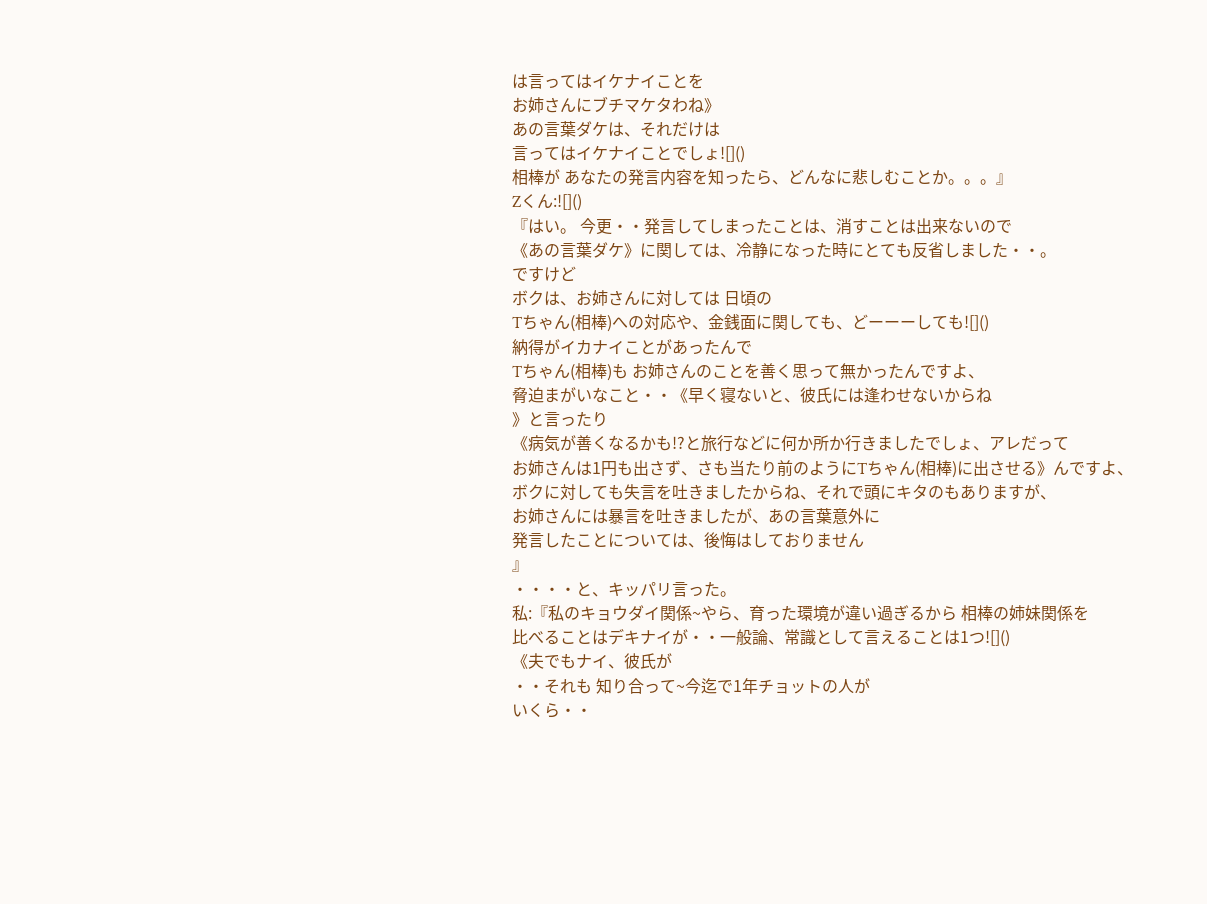は言ってはイケナイことを
お姉さんにブチマケタわね》
あの言葉ダケは、それだけは
言ってはイケナイことでしょ![]()
相棒が あなたの発言内容を知ったら、どんなに悲しむことか。。。』
Zくん:![]()
『はい。 今更・・発言してしまったことは、消すことは出来ないので
《あの言葉ダケ》に関しては、冷静になった時にとても反省しました・・。
ですけど
ボクは、お姉さんに対しては 日頃の
Tちゃん(相棒)への対応や、金銭面に関しても、どーーーしても![]()
納得がイカナイことがあったんで
Tちゃん(相棒)も お姉さんのことを善く思って無かったんですよ、
脅迫まがいなこと・・《早く寝ないと、彼氏には逢わせないからね
》と言ったり
《病気が善くなるかも!?と旅行などに何か所か行きましたでしょ、アレだって
お姉さんは1円も出さず、さも当たり前のようにTちゃん(相棒)に出させる》んですよ、
ボクに対しても失言を吐きましたからね、それで頭にキタのもありますが、
お姉さんには暴言を吐きましたが、あの言葉意外に
発言したことについては、後悔はしておりません
』
・・・・と、キッパリ言った。
私:『私のキョウダイ関係~やら、育った環境が違い過ぎるから 相棒の姉妹関係を
比べることはデキナイが・・一般論、常識として言えることは1つ![]()
《夫でもナイ、彼氏が
・・それも 知り合って~今迄で1年チョットの人が
いくら・・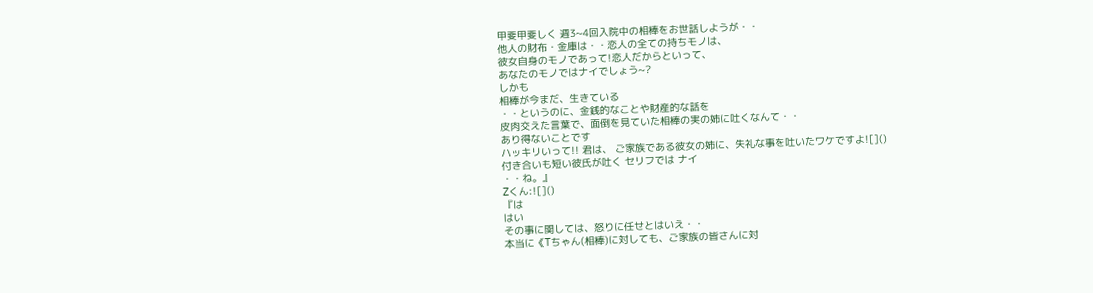甲斐甲斐しく 週3~4回入院中の相棒をお世話しようが・・
他人の財布・金庫は・・恋人の全ての持ちモノは、
彼女自身のモノであって!恋人だからといって、
あなたのモノではナイでしょう~?
しかも
相棒が今まだ、生きている
・・というのに、金銭的なことや財産的な話を
皮肉交えた言葉で、面倒を見ていた相棒の実の姉に吐くなんて・・
あり得ないことです
ハッキリいって!! 君は、 ご家族である彼女の姉に、失礼な事を吐いたワケですよ![]()
付き合いも短い彼氏が吐く セリフでは ナイ
・・ね。』
Zくん:![]()
『は
はい
その事に関しては、怒りに任せとはいえ・・
本当に《Tちゃん(相棒)に対しても、ご家族の皆さんに対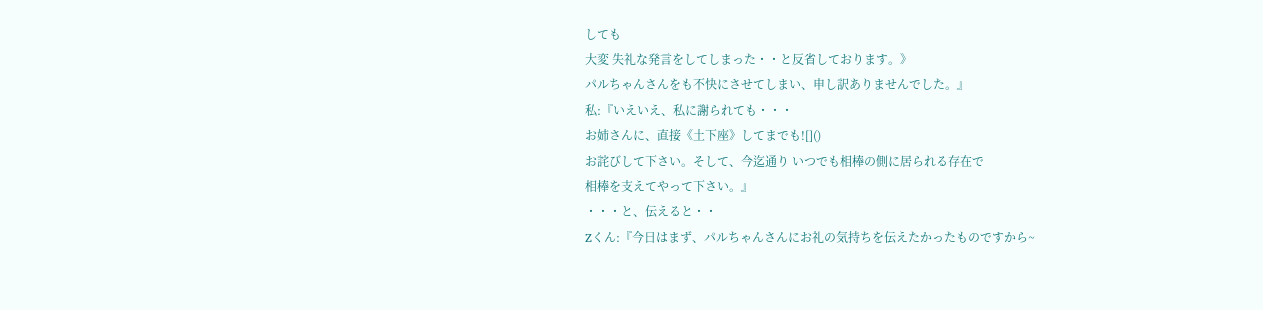しても
大変 失礼な発言をしてしまった・・と反省しております。》
パルちゃんさんをも不快にさせてしまい、申し訳ありませんでした。』
私:『いえいえ、私に謝られても・・・
お姉さんに、直接《土下座》してまでも![]()
お詫びして下さい。そして、今迄通り いつでも相棒の側に居られる存在で
相棒を支えてやって下さい。』
・・・と、伝えると・・
Zくん:『今日はまず、パルちゃんさんにお礼の気持ちを伝えたかったものですから~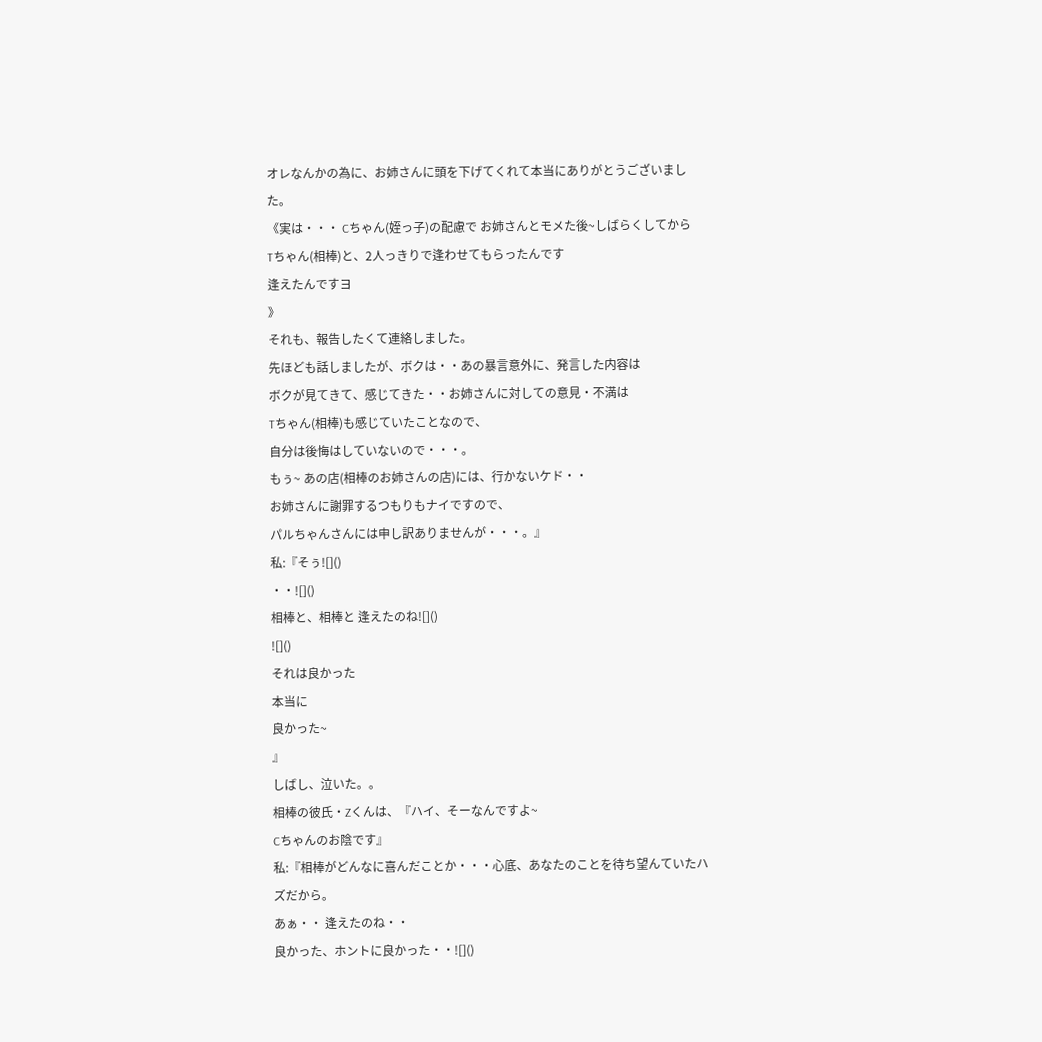オレなんかの為に、お姉さんに頭を下げてくれて本当にありがとうございました。
《実は・・・ Cちゃん(姪っ子)の配慮で お姉さんとモメた後~しばらくしてから
Tちゃん(相棒)と、2人っきりで逢わせてもらったんです
逢えたんですヨ
》
それも、報告したくて連絡しました。
先ほども話しましたが、ボクは・・あの暴言意外に、発言した内容は
ボクが見てきて、感じてきた・・お姉さんに対しての意見・不満は
Tちゃん(相棒)も感じていたことなので、
自分は後悔はしていないので・・・。
もぅ~ あの店(相棒のお姉さんの店)には、行かないケド・・
お姉さんに謝罪するつもりもナイですので、
パルちゃんさんには申し訳ありませんが・・・。』
私:『そぅ![]()
・・![]()
相棒と、相棒と 逢えたのね![]()
![]()
それは良かった
本当に
良かった~
』
しばし、泣いた。。
相棒の彼氏・Zくんは、『ハイ、そーなんですよ~
Cちゃんのお陰です』
私:『相棒がどんなに喜んだことか・・・心底、あなたのことを待ち望んていたハズだから。
あぁ・・ 逢えたのね・・
良かった、ホントに良かった・・![]()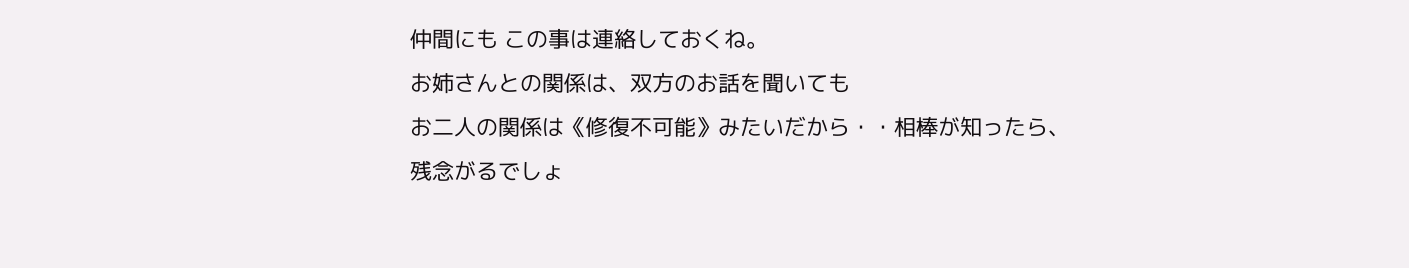仲間にも この事は連絡しておくね。
お姉さんとの関係は、双方のお話を聞いても
お二人の関係は《修復不可能》みたいだから・・相棒が知ったら、
残念がるでしょ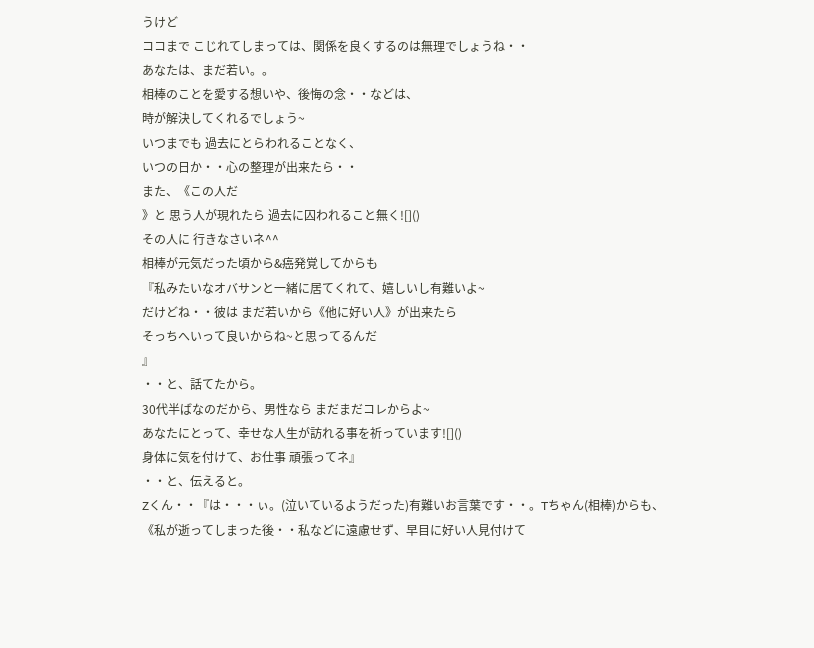うけど
ココまで こじれてしまっては、関係を良くするのは無理でしょうね・・
あなたは、まだ若い。。
相棒のことを愛する想いや、後悔の念・・などは、
時が解決してくれるでしょう~
いつまでも 過去にとらわれることなく、
いつの日か・・心の整理が出来たら・・
また、《この人だ
》と 思う人が現れたら 過去に囚われること無く![]()
その人に 行きなさいネ^^
相棒が元気だった頃から&癌発覚してからも
『私みたいなオバサンと一緒に居てくれて、嬉しいし有難いよ~
だけどね・・彼は まだ若いから《他に好い人》が出来たら
そっちへいって良いからね~と思ってるんだ
』
・・と、話てたから。
30代半ばなのだから、男性なら まだまだコレからよ~
あなたにとって、幸せな人生が訪れる事を祈っています![]()
身体に気を付けて、お仕事 頑張ってネ』
・・と、伝えると。
Zくん・・『は・・・ぃ。(泣いているようだった)有難いお言葉です・・。Tちゃん(相棒)からも、
《私が逝ってしまった後・・私などに遠慮せず、早目に好い人見付けて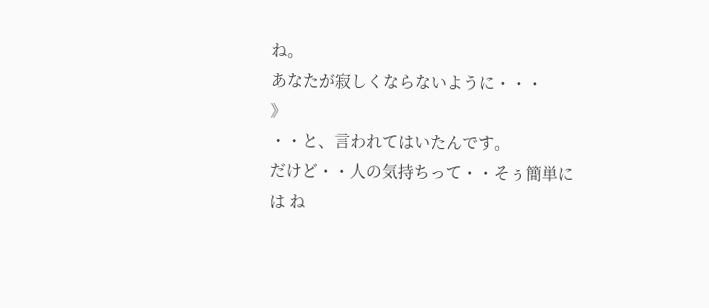ね。
あなたが寂しくならないように・・・
》
・・と、言われてはいたんです。
だけど・・人の気持ちって・・そぅ簡単には ね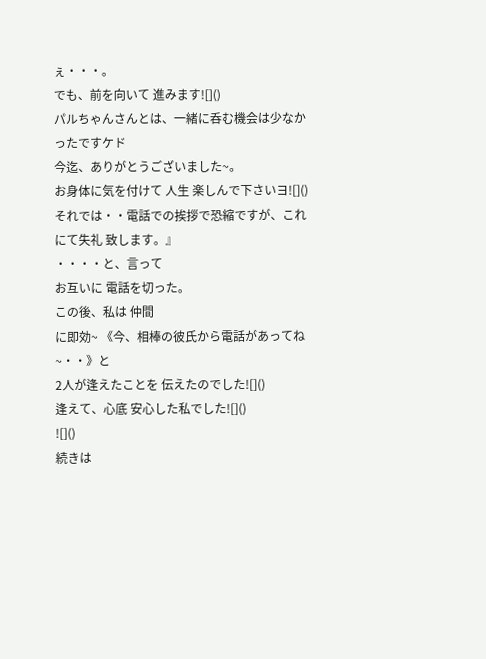ぇ・・・。
でも、前を向いて 進みます![]()
パルちゃんさんとは、一緒に呑む機会は少なかったですケド
今迄、ありがとうございました~。
お身体に気を付けて 人生 楽しんで下さいヨ![]()
それでは・・電話での挨拶で恐縮ですが、これにて失礼 致します。』
・・・・と、言って
お互いに 電話を切った。
この後、私は 仲間
に即効~ 《今、相棒の彼氏から電話があってね~・・》と
2人が逢えたことを 伝えたのでした![]()
逢えて、心底 安心した私でした![]()
![]()
続きは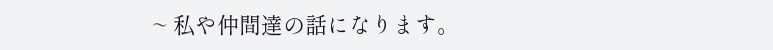~ 私や仲間達の話になります。